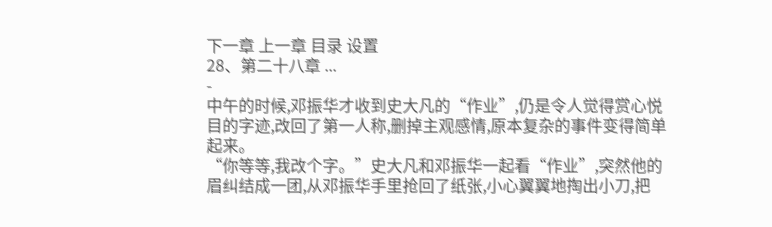下一章 上一章 目录 设置
28、第二十八章 ...
-
中午的时候,邓振华才收到史大凡的“作业”,仍是令人觉得赏心悦目的字迹,改回了第一人称,删掉主观感情,原本复杂的事件变得简单起来。
“你等等,我改个字。”史大凡和邓振华一起看“作业”,突然他的眉纠结成一团,从邓振华手里抢回了纸张,小心翼翼地掏出小刀,把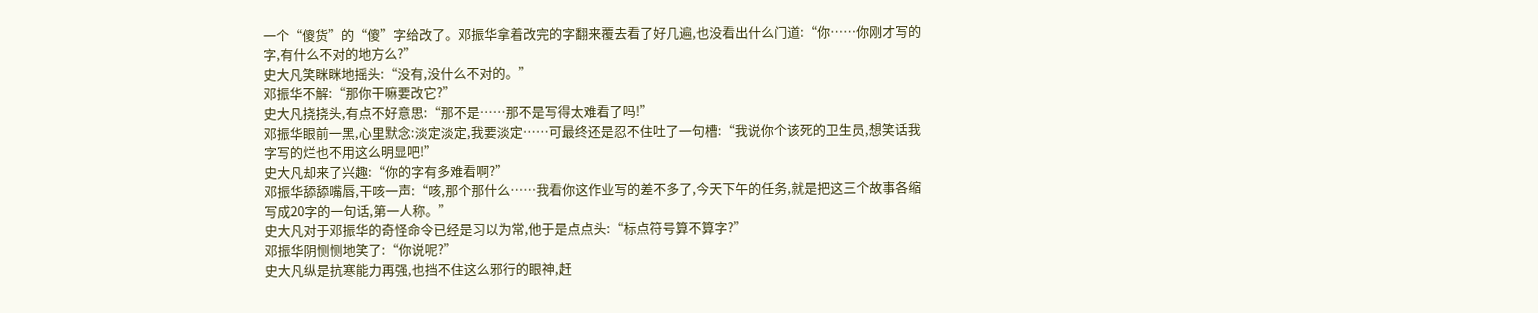一个“傻货”的“傻”字给改了。邓振华拿着改完的字翻来覆去看了好几遍,也没看出什么门道:“你……你刚才写的字,有什么不对的地方么?”
史大凡笑眯眯地摇头:“没有,没什么不对的。”
邓振华不解:“那你干嘛要改它?”
史大凡挠挠头,有点不好意思:“那不是……那不是写得太难看了吗!”
邓振华眼前一黑,心里默念:淡定淡定,我要淡定……可最终还是忍不住吐了一句槽:“我说你个该死的卫生员,想笑话我字写的烂也不用这么明显吧!”
史大凡却来了兴趣:“你的字有多难看啊?”
邓振华舔舔嘴唇,干咳一声:“咳,那个那什么……我看你这作业写的差不多了,今天下午的任务,就是把这三个故事各缩写成20字的一句话,第一人称。”
史大凡对于邓振华的奇怪命令已经是习以为常,他于是点点头:“标点符号算不算字?”
邓振华阴恻恻地笑了:“你说呢?”
史大凡纵是抗寒能力再强,也挡不住这么邪行的眼神,赶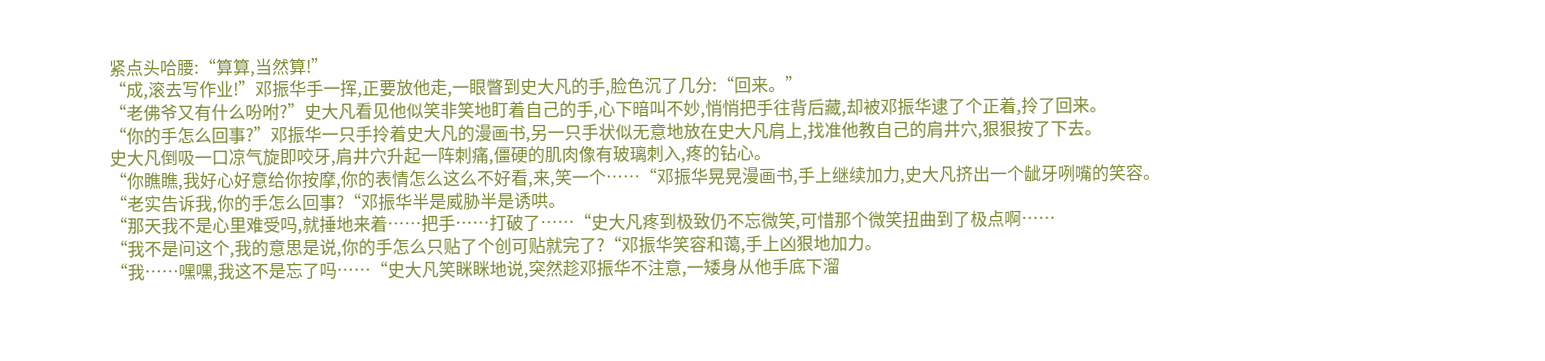紧点头哈腰:“算算,当然算!”
“成,滚去写作业!”邓振华手一挥,正要放他走,一眼瞥到史大凡的手,脸色沉了几分:“回来。”
“老佛爷又有什么吩咐?”史大凡看见他似笑非笑地盯着自己的手,心下暗叫不妙,悄悄把手往背后藏,却被邓振华逮了个正着,拎了回来。
“你的手怎么回事?”邓振华一只手拎着史大凡的漫画书,另一只手状似无意地放在史大凡肩上,找准他教自己的肩井穴,狠狠按了下去。
史大凡倒吸一口凉气旋即咬牙,肩井穴升起一阵刺痛,僵硬的肌肉像有玻璃刺入,疼的钻心。
“你瞧瞧,我好心好意给你按摩,你的表情怎么这么不好看,来,笑一个……“邓振华晃晃漫画书,手上继续加力,史大凡挤出一个龇牙咧嘴的笑容。
“老实告诉我,你的手怎么回事?“邓振华半是威胁半是诱哄。
“那天我不是心里难受吗,就捶地来着……把手……打破了……“史大凡疼到极致仍不忘微笑,可惜那个微笑扭曲到了极点啊……
“我不是问这个,我的意思是说,你的手怎么只贴了个创可贴就完了?“邓振华笑容和蔼,手上凶狠地加力。
“我……嘿嘿,我这不是忘了吗……“史大凡笑眯眯地说,突然趁邓振华不注意,一矮身从他手底下溜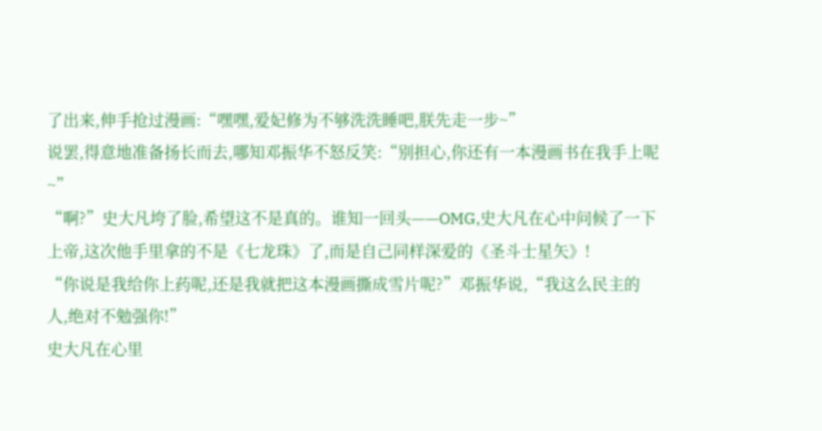了出来,伸手抢过漫画:“嘿嘿,爱妃修为不够洗洗睡吧,朕先走一步~”
说罢,得意地准备扬长而去,哪知邓振华不怒反笑:“别担心,你还有一本漫画书在我手上呢~”
“啊?”史大凡垮了脸,希望这不是真的。谁知一回头——OMG,史大凡在心中问候了一下上帝,这次他手里拿的不是《七龙珠》了,而是自己同样深爱的《圣斗士星矢》!
“你说是我给你上药呢,还是我就把这本漫画撕成雪片呢?”邓振华说,“我这么民主的人,绝对不勉强你!”
史大凡在心里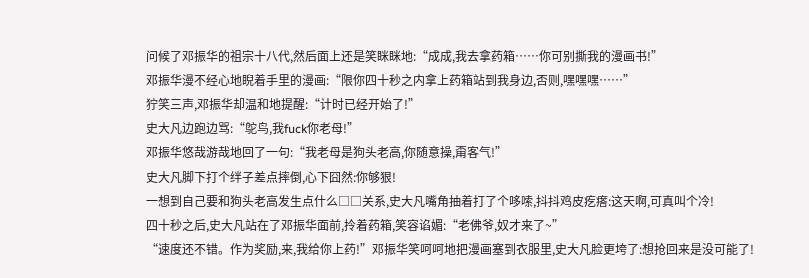问候了邓振华的祖宗十八代,然后面上还是笑眯眯地:“成成,我去拿药箱……你可别撕我的漫画书!”
邓振华漫不经心地睨着手里的漫画:“限你四十秒之内拿上药箱站到我身边,否则,嘿嘿嘿……”
狞笑三声,邓振华却温和地提醒:“计时已经开始了!”
史大凡边跑边骂:“鸵鸟,我fuck你老母!”
邓振华悠哉游哉地回了一句:“我老母是狗头老高,你随意操,甭客气!”
史大凡脚下打个绊子差点摔倒,心下囧然:你够狠!
一想到自己要和狗头老高发生点什么□□关系,史大凡嘴角抽着打了个哆嗦,抖抖鸡皮疙瘩:这天啊,可真叫个冷!
四十秒之后,史大凡站在了邓振华面前,拎着药箱,笑容谄媚:“老佛爷,奴才来了~”
“速度还不错。作为奖励,来,我给你上药!”邓振华笑呵呵地把漫画塞到衣服里,史大凡脸更垮了:想抢回来是没可能了!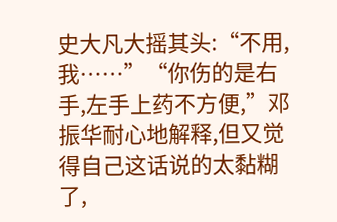史大凡大摇其头:“不用,我……”“你伤的是右手,左手上药不方便,”邓振华耐心地解释,但又觉得自己这话说的太黏糊了,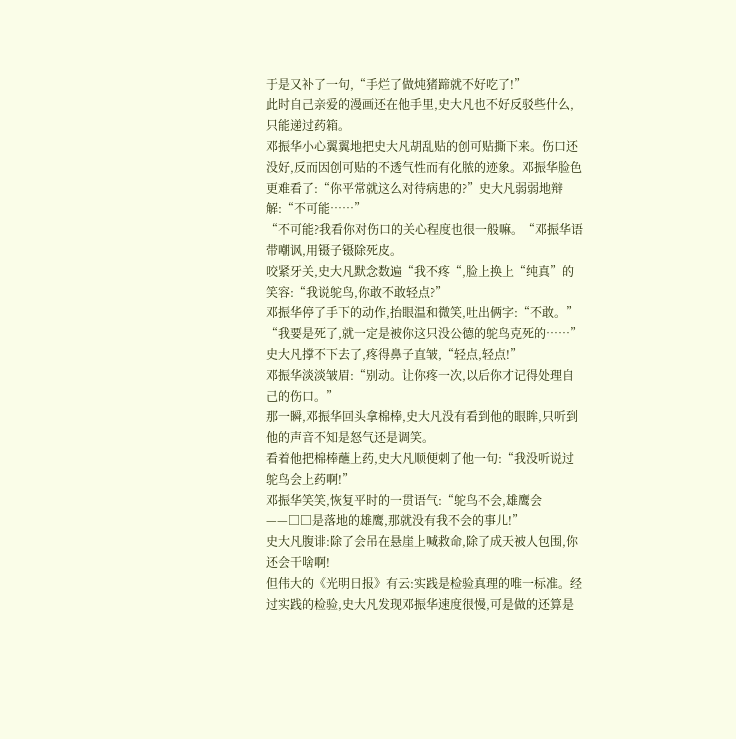于是又补了一句,“手烂了做炖猪蹄就不好吃了!”
此时自己亲爱的漫画还在他手里,史大凡也不好反驳些什么,只能递过药箱。
邓振华小心翼翼地把史大凡胡乱贴的创可贴撕下来。伤口还没好,反而因创可贴的不透气性而有化脓的迹象。邓振华脸色更难看了:“你平常就这么对待病患的?”史大凡弱弱地辩解:“不可能……”
“不可能?我看你对伤口的关心程度也很一般嘛。“邓振华语带嘲讽,用镊子镊除死皮。
咬紧牙关,史大凡默念数遍“我不疼“,脸上换上“纯真”的笑容:“我说鸵鸟,你敢不敢轻点?”
邓振华停了手下的动作,抬眼温和微笑,吐出俩字:“不敢。”
“我要是死了,就一定是被你这只没公德的鸵鸟克死的……”史大凡撑不下去了,疼得鼻子直皱,“轻点,轻点!”
邓振华淡淡皱眉:“别动。让你疼一次,以后你才记得处理自己的伤口。”
那一瞬,邓振华回头拿棉棒,史大凡没有看到他的眼眸,只听到他的声音不知是怒气还是调笑。
看着他把棉棒蘸上药,史大凡顺便刺了他一句:“我没听说过鸵鸟会上药啊!”
邓振华笑笑,恢复平时的一贯语气:“鸵鸟不会,雄鹰会——□□是落地的雄鹰,那就没有我不会的事儿!”
史大凡腹诽:除了会吊在悬崖上喊救命,除了成天被人包围,你还会干啥啊!
但伟大的《光明日报》有云:实践是检验真理的唯一标准。经过实践的检验,史大凡发现邓振华速度很慢,可是做的还算是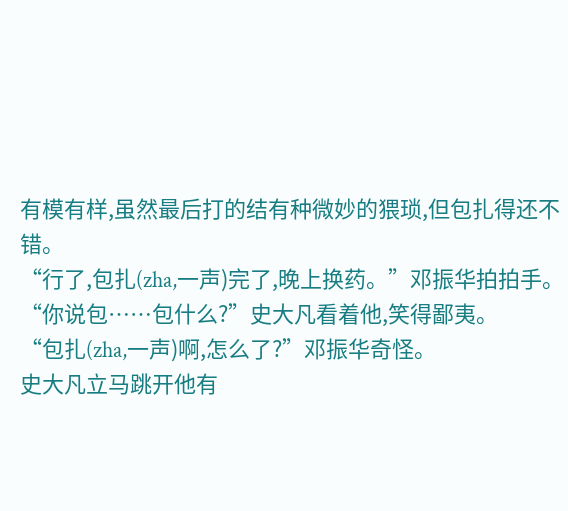有模有样,虽然最后打的结有种微妙的猥琐,但包扎得还不错。
“行了,包扎(zha,一声)完了,晚上换药。”邓振华拍拍手。
“你说包……包什么?”史大凡看着他,笑得鄙夷。
“包扎(zha,一声)啊,怎么了?”邓振华奇怪。
史大凡立马跳开他有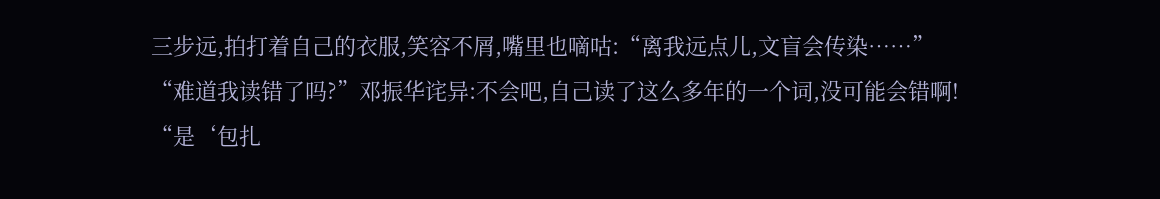三步远,拍打着自己的衣服,笑容不屑,嘴里也嘀咕:“离我远点儿,文盲会传染……”
“难道我读错了吗?”邓振华诧异:不会吧,自己读了这么多年的一个词,没可能会错啊!
“是‘包扎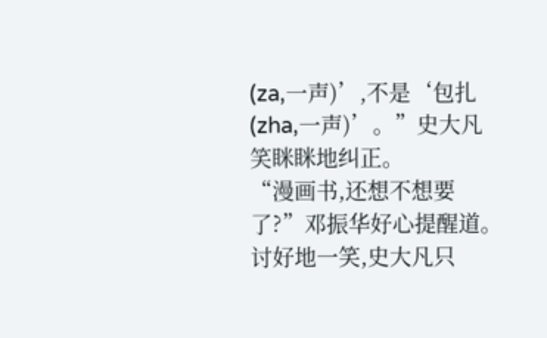(za,一声)’,不是‘包扎(zha,一声)’。”史大凡笑眯眯地纠正。
“漫画书,还想不想要了?”邓振华好心提醒道。
讨好地一笑,史大凡只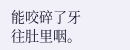能咬碎了牙往肚里咽。